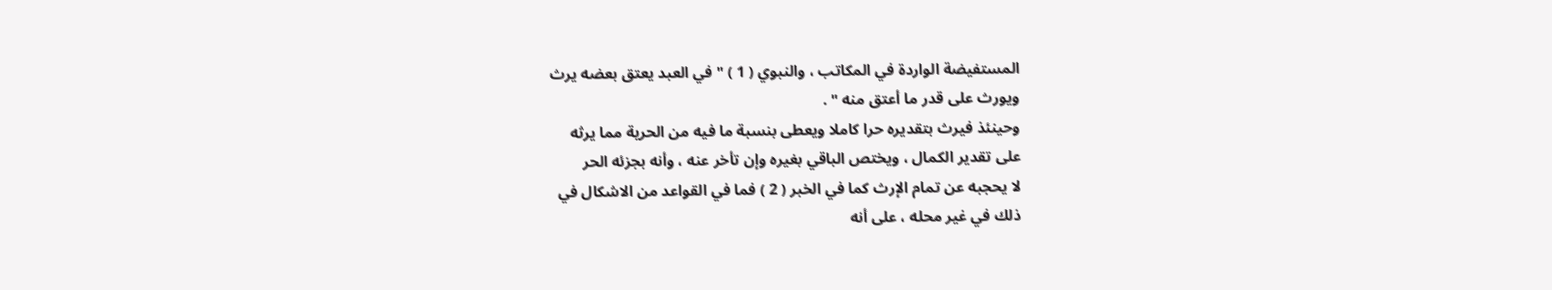المستفيضة الواردة في المكاتب ، والنبوي ( 1 ) " في العبد يعتق بعضه يرث
ويورث على قدر ما أعتق منه " .
وحينئذ فيرث بتقديره حرا كاملا ويعطى بنسبة ما فيه من الحرية مما يرثه
على تقدير الكمال ، ويختص الباقي بغيره وإن تأخر عنه ، وأنه بجزئه الحر
لا يحجبه عن تمام الإرث كما في الخبر ( 2 ) فما في القواعد من الاشكال في
ذلك في غير محله ، على أنه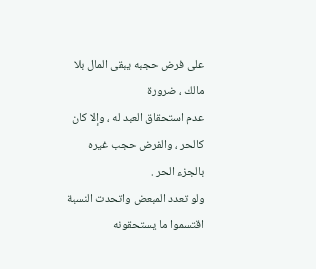على فرض حجبه يبقى المال بلا مالك ، ضرورة
عدم استحقاق العبد له ، وإلا كان كالحر ، والفرض حجب غيره بالجزء الحر .
ولو تعدد المبعض واتحدت النسبة اقتسموا ما يستحقونه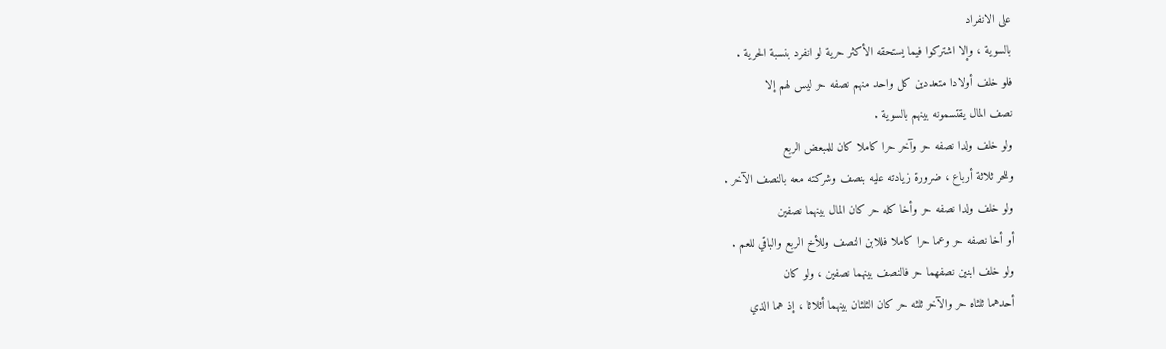على الانفراد
بالسوية ، وإلا اشتركوا فيما يستحقه الأكثر حرية لو انفرد بنسبة الحرية .
فلو خلف أولادا متعددين كل واحد منهم نصفه حر ليس لهم إلا
نصف المال يقتسمونه بينهم بالسوية .
ولو خلف ولدا نصفه حر وآخر حرا كاملا كان للمبعض الربع
وللحر ثلاثة أرباع ، ضرورة زيادته عليه بنصف وشركته معه بالنصف الآخر .
ولو خلف ولدا نصفه حر وأخا كله حر كان المال بينهما نصفين
أو أخا نصفه حر وعما حرا كاملا فللابن النصف وللأخ الربع والباقي للعم .
ولو خلف ابنين نصفهما حر فالنصف بينهما نصفين ، ولو كان
أحدهما ثلثاه حر والآخر ثلثه حر كان الثلثان بينهما أثلاثا ، إذ هما الذي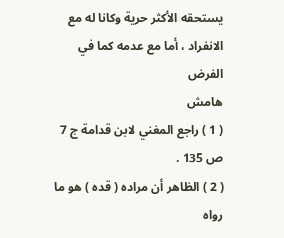يستحقه الأكثر حرية وكانا له مع الانفراد ، أما مع عدمه كما في الفرض
هامش
( 1 ) راجع المغني لابن قدامة ج 7 ص 135 .
( 2 ) الظاهر أن مراده ( قده ) هو ما رواه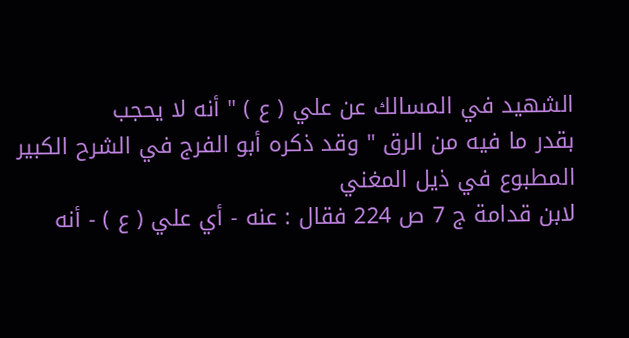الشهيد في المسالك عن علي ( ع ) " أنه لا يحجب
بقدر ما فيه من الرق " وقد ذكره أبو الفرج في الشرح الكبير المطبوع في ذيل المغني
لابن قدامة ج 7 ص 224 فقال : عنه - أي علي ( ع ) - أنه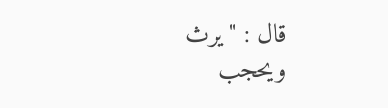قال : " يرث ويحجب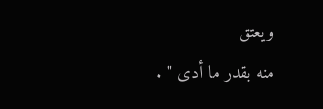ويعتق
منه بقدر ما أدى " .